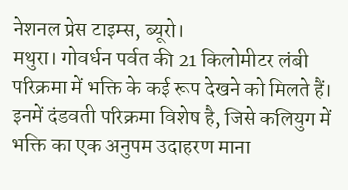नेशनल प्रेस टाइम्स, ब्यूरो।
मथुरा। गोवर्धन पर्वत की 21 किलोमीटर लंबी परिक्रमा में भक्ति के कई रूप देखने को मिलते हैं। इनमें दंडवती परिक्रमा विशेष है, जिसे कलियुग में भक्ति का एक अनुपम उदाहरण माना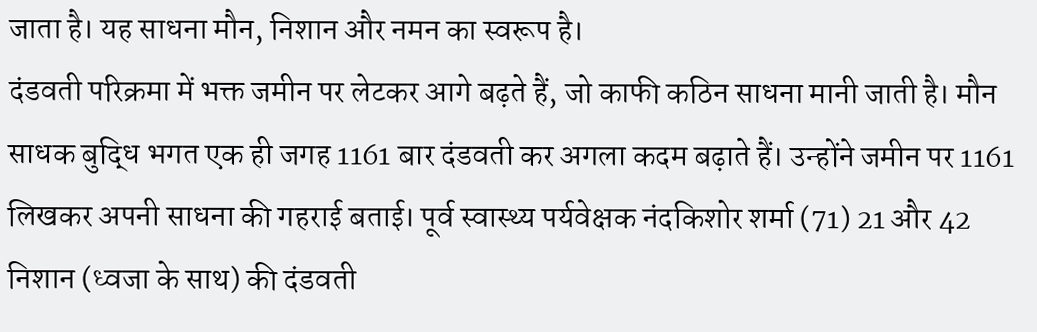जाता है। यह साधना मौन, निशान और नमन का स्वरूप है।
दंडवती परिक्रमा में भक्त जमीन पर लेटकर आगे बढ़ते हैं, जो काफी कठिन साधना मानी जाती है। मौन साधक बुद्धि भगत एक ही जगह 1161 बार दंडवती कर अगला कदम बढ़ाते हैं। उन्होंने जमीन पर 1161 लिखकर अपनी साधना की गहराई बताई। पूर्व स्वास्थ्य पर्यवेक्षक नंदकिशोर शर्मा (71) 21 और 42 निशान (ध्वजा के साथ) की दंडवती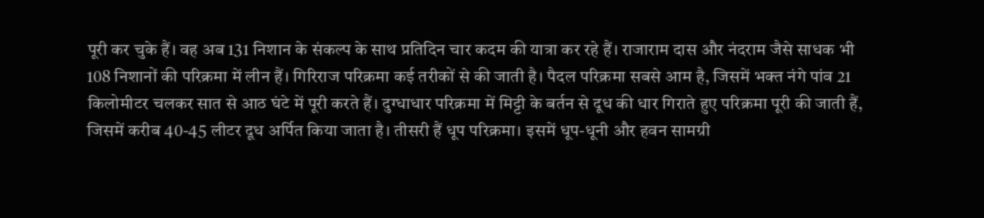पूरी कर चुके हैं। वह अब 131 निशान के संकल्प के साथ प्रतिदिन चार कदम की यात्रा कर रहे हैं। राजाराम दास और नंदराम जैसे साधक भी 108 निशानों की परिक्रमा में लीन हैं। गिरिराज परिक्रमा कई तरीकों से की जाती है। पैदल परिक्रमा सबसे आम है, जिसमें भक्त नंगे पांव 21 किलोमीटर चलकर सात से आठ घंटे में पूरी करते हैं। दुग्धाधार परिक्रमा में मिट्टी के बर्तन से दूध की धार गिराते हुए परिक्रमा पूरी की जाती हैं, जिसमें करीब 40-45 लीटर दूध अर्पित किया जाता है। तीसरी हैं धूप परिक्रमा। इसमें धूप-धूनी और हवन सामग्री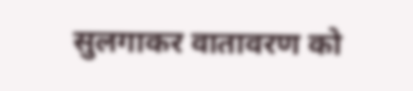सुलगाकर वातावरण को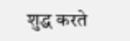शुद्ध करते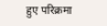हुए परिक्रमा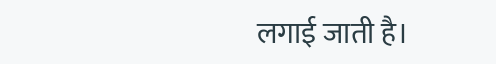लगाई जाती है।